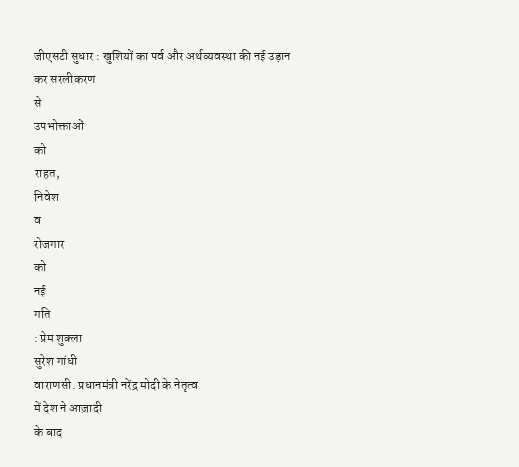जीएसटी सुधार : खुशियों का पर्व और अर्थव्यवस्था की नई उड़ान
कर सरलीकरण
से
उपभोक्ताओं
को
राहत,
निवेश
व
रोजगार
को
नई
गति
: प्रेम शुक्ला
सुरेश गांधी
वाराणसी. प्रधानमंत्री नरेंद्र मोदी के नेतृत्व
में देश ने आज़ादी
के बाद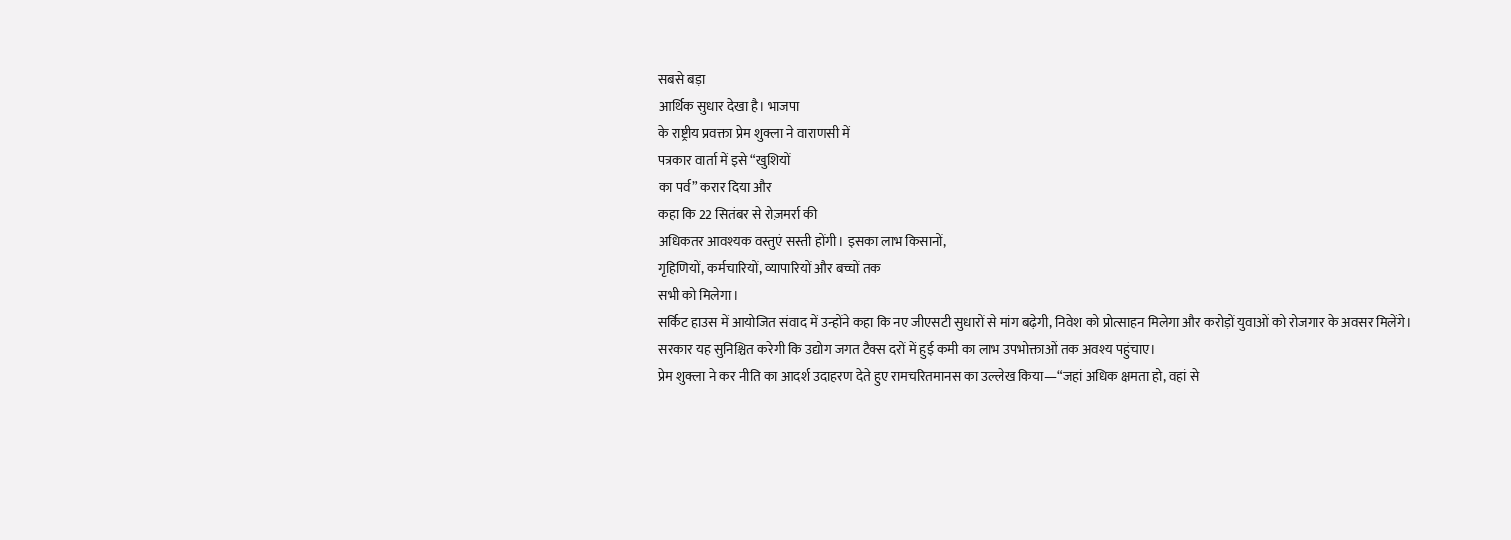सबसे बड़ा
आर्थिक सुधार देखा है। भाजपा
के राष्ट्रीय प्रवक्ता प्रेम शुक्ला ने वाराणसी में
पत्रकार वार्ता में इसे “खुशियों
का पर्व” करार दिया और
कहा कि 22 सितंबर से रोज़मर्रा की
अधिकतर आवश्यक वस्तुएं सस्ती होंगी। इसका लाभ किसानों,
गृहिणियों, कर्मचारियों, व्यापारियों और बच्चों तक
सभी को मिलेगा।
सर्किट हाउस में आयोजित संवाद में उन्होंने कहा कि नए जीएसटी सुधारों से मांग बढ़ेगी, निवेश को प्रोत्साहन मिलेगा और करोड़ों युवाओं को रोजगार के अवसर मिलेंगे।
सरकार यह सुनिश्चित करेगी कि उद्योग जगत टैक्स दरों में हुई कमी का लाभ उपभोक्ताओं तक अवश्य पहुंचाए।
प्रेम शुक्ला ने कर नीति का आदर्श उदाहरण देते हुए रामचरितमानस का उल्लेख किया—“जहां अधिक क्षमता हो, वहां से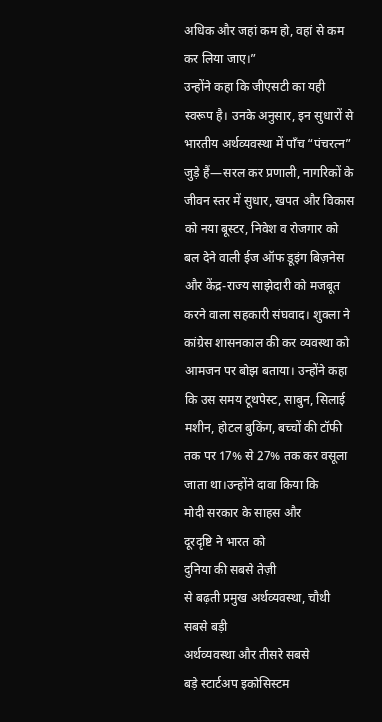अधिक और जहां कम हो, वहां से कम कर लिया जाए।”
उन्होंने कहा कि जीएसटी का यही स्वरूप है। उनके अनुसार, इन सुधारों से भारतीय अर्थव्यवस्था में पाँच “पंचरत्न” जुड़े हैं—सरल कर प्रणाली, नागरिकों के जीवन स्तर में सुधार, खपत और विकास को नया बूस्टर, निवेश व रोजगार को बल देने वाली ईज ऑफ डूइंग बिज़नेस और केंद्र-राज्य साझेदारी को मजबूत करने वाला सहकारी संघवाद। शुक्ला ने कांग्रेस शासनकाल की कर व्यवस्था को आमजन पर बोझ बताया। उन्होंने कहा कि उस समय टूथपेस्ट, साबुन, सिलाई मशीन, होटल बुकिंग, बच्चों की टॉफी तक पर 17% से 27% तक कर वसूला जाता था।उन्होंने दावा किया कि
मोदी सरकार के साहस और
दूरदृष्टि ने भारत को
दुनिया की सबसे तेज़ी
से बढ़ती प्रमुख अर्थव्यवस्था, चौथी सबसे बड़ी
अर्थव्यवस्था और तीसरे सबसे
बड़े स्टार्टअप इकोसिस्टम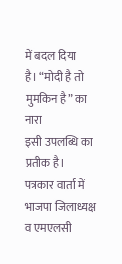में बदल दिया
है। “मोदी है तो
मुमकिन है” का नारा
इसी उपलब्धि का प्रतीक है।
पत्रकार वार्ता में भाजपा जिलाध्यक्ष
व एमएलसी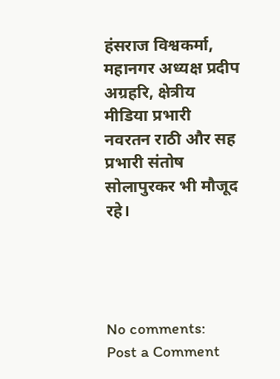हंसराज विश्वकर्मा, महानगर अध्यक्ष प्रदीप अग्रहरि, क्षेत्रीय मीडिया प्रभारी नवरतन राठी और सह
प्रभारी संतोष सोलापुरकर भी मौजूद रहे।




No comments:
Post a Comment